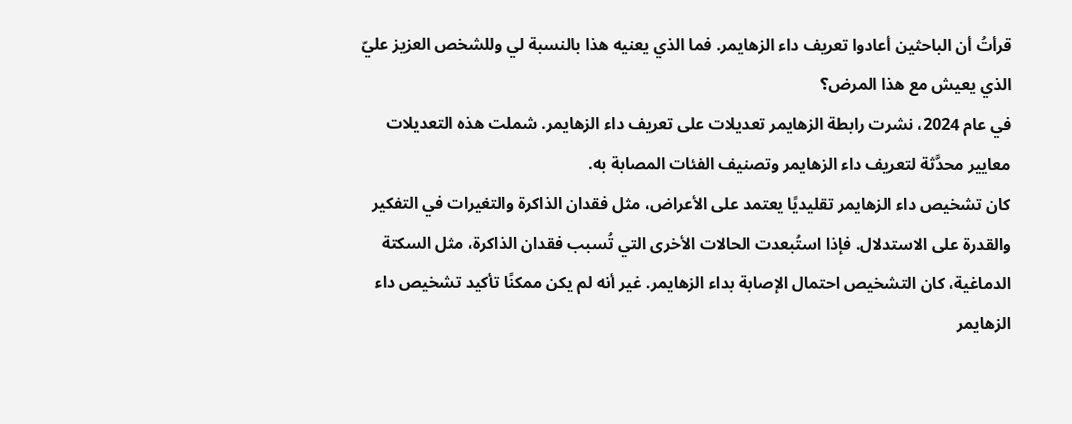قرأتُ أن الباحثين أعادوا تعريف داء الزهايمر. فما الذي يعنيه هذا بالنسبة لي وللشخص العزيز عليّ الذي يعيش مع هذا المرض؟
في عام 2024، نشرت رابطة الزهايمر تعديلات على تعريف داء الزهايمر. شملت هذه التعديلات معايير محدَّثة لتعريف داء الزهايمر وتصنيف الفئات المصابة به.
كان تشخيص داء الزهايمر تقليديًا يعتمد على الأعراض، مثل فقدان الذاكرة والتغيرات في التفكير والقدرة على الاستدلال. فإذا استُبعدت الحالات الأخرى التي تُسبب فقدان الذاكرة، مثل السكتة الدماغية، كان التشخيص احتمال الإصابة بداء الزهايمر. غير أنه لم يكن ممكنًا تأكيد تشخيص داء الزهايمر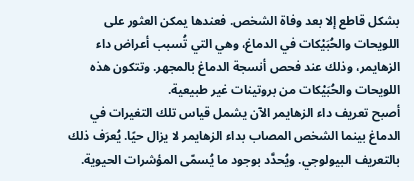بشكل قاطع إلا بعد وفاة الشخص. فعندها يمكن العثور على اللويحات والحُبَيْكات في الدماغ، وهي التي تُسبب أعراض داء الزهايمر، وذلك عند فحص أنسجة الدماغ بالمجهر. وتتكون هذه اللويحات والحُبَيْكات من بروتينات غير طبيعية.
أصبح تعريف داء الزهايمر الآن يشمل قياس تلك التغيرات في الدماغ بينما الشخص المصاب بداء الزهايمر لا يزال حيًا. يُعرَف ذلك بالتعريف البيولوجي. ويُحدَّد بوجود ما يُسمّى المؤشرات الحيوية.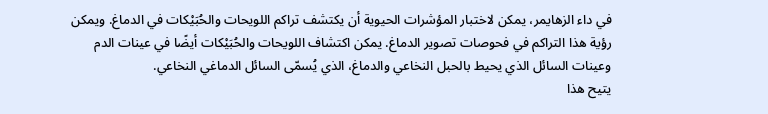في داء الزهايمر، يمكن لاختبار المؤشرات الحيوية أن يكتشف تراكم اللويحات والحُبَيْكات في الدماغ. ويمكن رؤية هذا التراكم في فحوصات تصوير الدماغ. يمكن اكتشاف اللويحات والحُبَيْكات أيضًا في عينات الدم وعينات السائل الذي يحيط بالحبل النخاعي والدماغ، الذي يُسمّى السائل الدماغي النخاعي.
يتيح هذا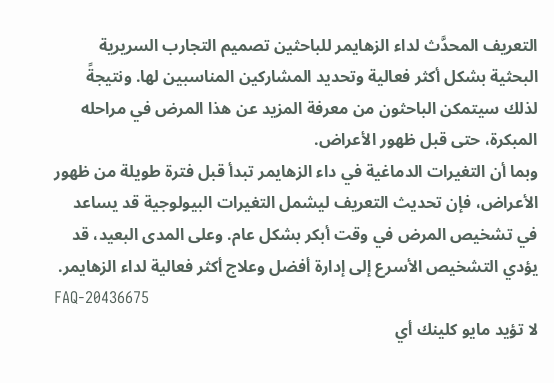التعريف المحدَّث لداء الزهايمر للباحثين تصميم التجارب السريرية البحثية بشكل أكثر فعالية وتحديد المشاركين المناسبين لها. ونتيجةً لذلك سيتمكن الباحثون من معرفة المزيد عن هذا المرض في مراحله المبكرة، حتى قبل ظهور الأعراض.
وبما أن التغيرات الدماغية في داء الزهايمر تبدأ قبل فترة طويلة من ظهور الأعراض، فإن تحديث التعريف ليشمل التغيرات البيولوجية قد يساعد في تشخيص المرض في وقت أبكر بشكل عام. وعلى المدى البعيد، قد يؤدي التشخيص الأسرع إلى إدارة أفضل وعلاج أكثر فعالية لداء الزهايمر.
FAQ-20436675
لا تؤيد مايو كلينك أي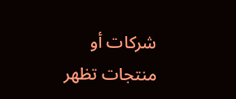شركات أو منتجات تظهر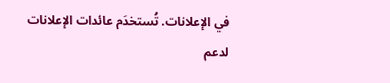في الإعلانات. تُستخدَم عائدات الإعلانات لدعم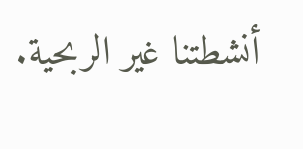أنشطتنا غير الربحية.